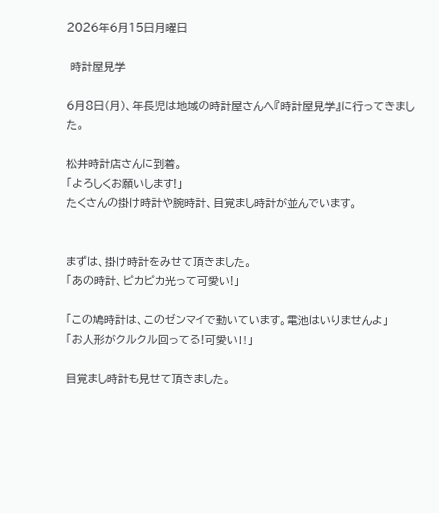2026年6月15日月曜日

 時計屋見学

6月8日(月)、年長児は地域の時計屋さんへ『時計屋見学』に行ってきました。

松井時計店さんに到着。
「よろしくお願いします!」
たくさんの掛け時計や腕時計、目覚まし時計が並んでいます。


まずは、掛け時計をみせて頂きました。
「あの時計、ピカピカ光って可愛い!」

「この鳩時計は、このゼンマイで動いています。電池はいりませんよ」
「お人形がクルクル回ってる!可愛い‼」

目覚まし時計も見せて頂きました。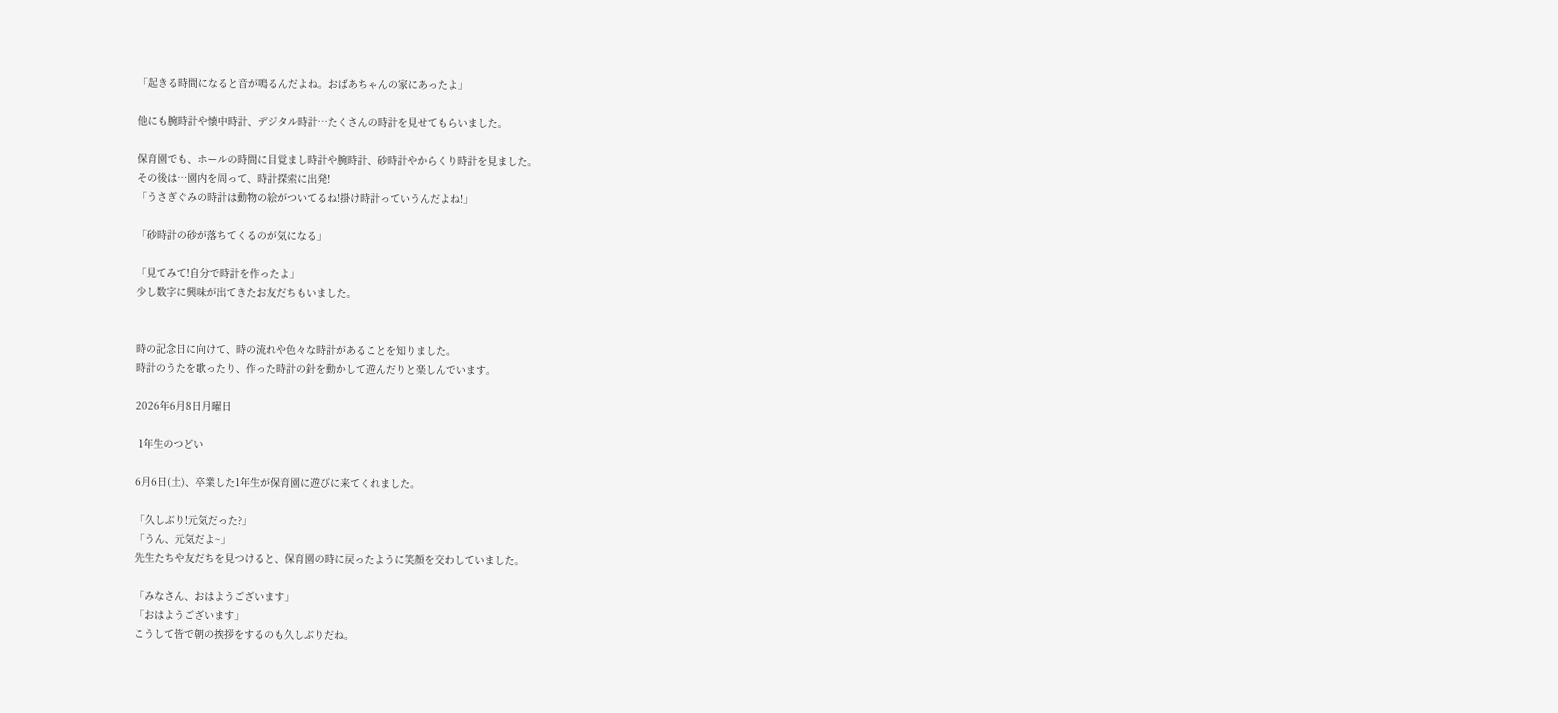「起きる時間になると音が鳴るんだよね。おばあちゃんの家にあったよ」

他にも腕時計や懐中時計、デジタル時計…たくさんの時計を見せてもらいました。

保育園でも、ホールの時間に目覚まし時計や腕時計、砂時計やからくり時計を見ました。
その後は…園内を周って、時計探索に出発!
「うさぎぐみの時計は動物の絵がついてるね!掛け時計っていうんだよね!」

「砂時計の砂が落ちてくるのが気になる」

「見てみて!自分で時計を作ったよ」
少し数字に興味が出てきたお友だちもいました。


時の記念日に向けて、時の流れや色々な時計があることを知りました。
時計のうたを歌ったり、作った時計の針を動かして遊んだりと楽しんでいます。

2026年6月8日月曜日

 1年生のつどい

6月6日(土)、卒業した1年生が保育園に遊びに来てくれました。

「久しぶり!元気だった?」
「うん、元気だよ~」
先生たちや友だちを見つけると、保育園の時に戻ったように笑顔を交わしていました。

「みなさん、おはようございます」
「おはようございます」
こうして皆で朝の挨拶をするのも久しぶりだね。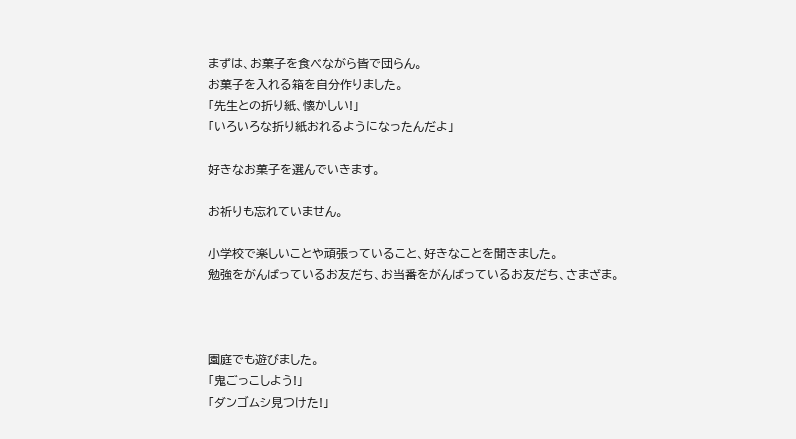まずは、お菓子を食べながら皆で団らん。
お菓子を入れる箱を自分作りました。
「先生との折り紙、懐かしい!」
「いろいろな折り紙おれるようになったんだよ」

好きなお菓子を選んでいきます。

お祈りも忘れていません。

小学校で楽しいことや頑張っていること、好きなことを聞きました。
勉強をがんばっているお友だち、お当番をがんばっているお友だち、さまざま。



園庭でも遊びました。
「鬼ごっこしよう!」
「ダンゴムシ見つけた!」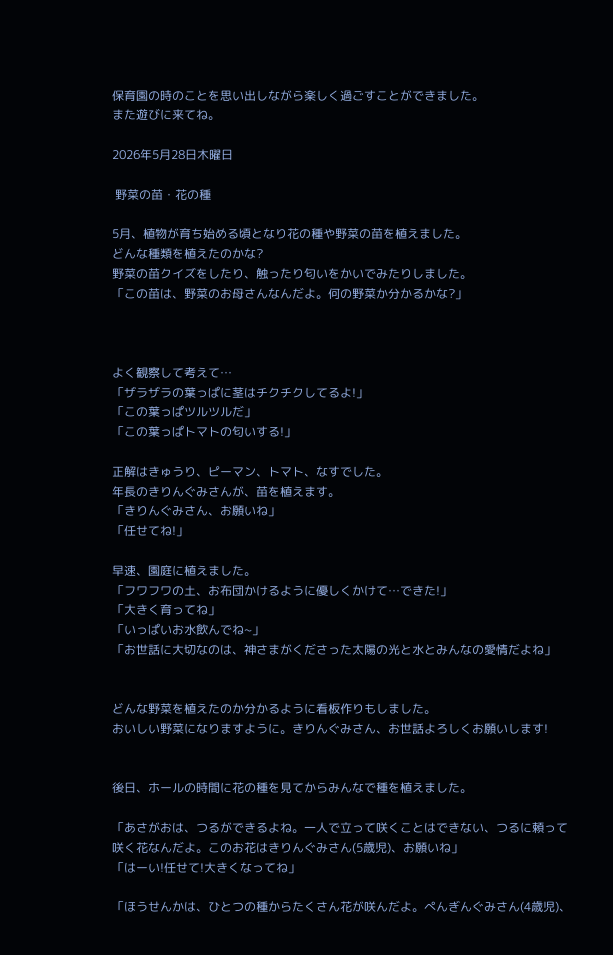保育園の時のことを思い出しながら楽しく過ごすことができました。
また遊びに来てね。

2026年5月28日木曜日

 野菜の苗・花の種

5月、植物が育ち始める頃となり花の種や野菜の苗を植えました。
どんな種類を植えたのかな?
野菜の苗クイズをしたり、触ったり匂いをかいでみたりしました。
「この苗は、野菜のお母さんなんだよ。何の野菜か分かるかな?」



よく観察して考えて…
「ザラザラの葉っぱに茎はチクチクしてるよ!」
「この葉っぱツルツルだ」
「この葉っぱトマトの匂いする!」

正解はきゅうり、ピーマン、トマト、なすでした。
年長のきりんぐみさんが、苗を植えます。
「きりんぐみさん、お願いね」
「任せてね!」

早速、園庭に植えました。
「フワフワの土、お布団かけるように優しくかけて…できた!」
「大きく育ってね」
「いっぱいお水飲んでね~」
「お世話に大切なのは、神さまがくださった太陽の光と水とみんなの愛情だよね」


どんな野菜を植えたのか分かるように看板作りもしました。
おいしい野菜になりますように。きりんぐみさん、お世話よろしくお願いします!


後日、ホールの時間に花の種を見てからみんなで種を植えました。

「あさがおは、つるができるよね。一人で立って咲くことはできない、つるに頼って咲く花なんだよ。このお花はきりんぐみさん(5歳児)、お願いね」
「はーい!任せて!大きくなってね」

「ほうせんかは、ひとつの種からたくさん花が咲んだよ。ぺんぎんぐみさん(4歳児)、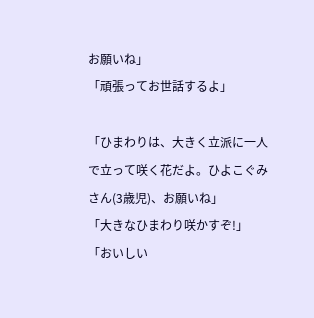お願いね」
「頑張ってお世話するよ」

「ひまわりは、大きく立派に一人で立って咲く花だよ。ひよこぐみさん(3歳児)、お願いね」
「大きなひまわり咲かすぞ!」
「おいしい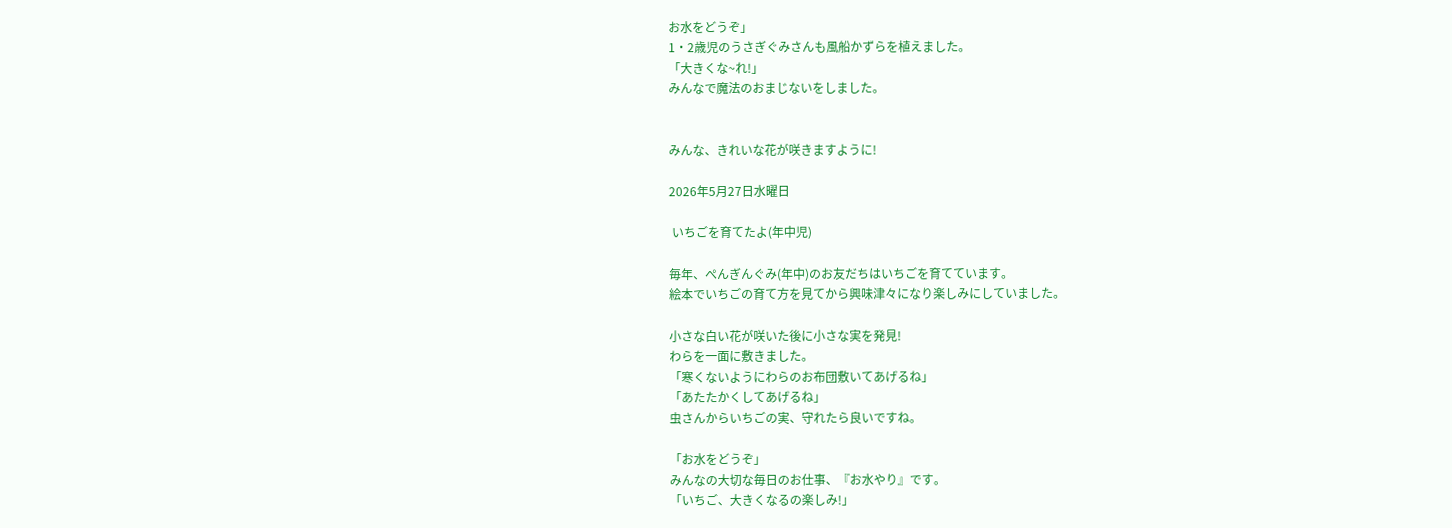お水をどうぞ」
1・2歳児のうさぎぐみさんも風船かずらを植えました。
「大きくな~れ!」
みんなで魔法のおまじないをしました。


みんな、きれいな花が咲きますように!

2026年5月27日水曜日

 いちごを育てたよ(年中児)

毎年、ぺんぎんぐみ(年中)のお友だちはいちごを育てています。
絵本でいちごの育て方を見てから興味津々になり楽しみにしていました。

小さな白い花が咲いた後に小さな実を発見!
わらを一面に敷きました。
「寒くないようにわらのお布団敷いてあげるね」
「あたたかくしてあげるね」
虫さんからいちごの実、守れたら良いですね。

「お水をどうぞ」
みんなの大切な毎日のお仕事、『お水やり』です。
「いちご、大きくなるの楽しみ!」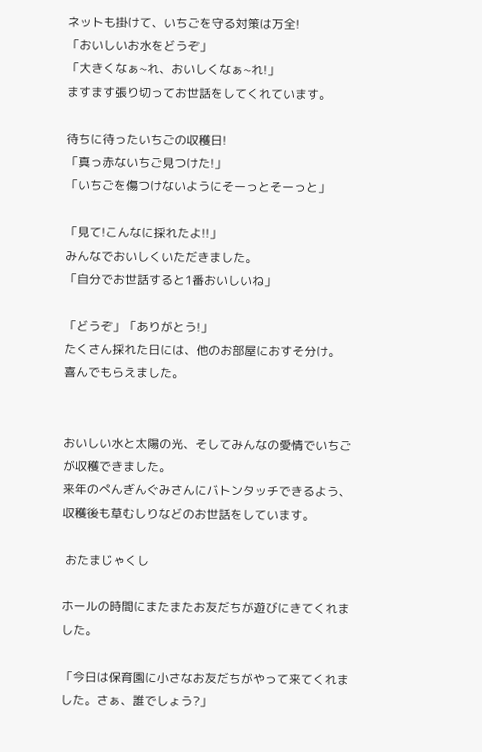ネットも掛けて、いちごを守る対策は万全!
「おいしいお水をどうぞ」
「大きくなぁ~れ、おいしくなぁ~れ!」
ますます張り切ってお世話をしてくれています。

待ちに待ったいちごの収穫日!
「真っ赤ないちご見つけた!」
「いちごを傷つけないようにそーっとそーっと」

「見て!こんなに採れたよ!!」
みんなでおいしくいただきました。
「自分でお世話すると1番おいしいね」

「どうぞ」「ありがとう!」
たくさん採れた日には、他のお部屋におすそ分け。
喜んでもらえました。


おいしい水と太陽の光、そしてみんなの愛情でいちごが収穫できました。
来年のぺんぎんぐみさんにバトンタッチできるよう、収穫後も草むしりなどのお世話をしています。

 おたまじゃくし

ホールの時間にまたまたお友だちが遊びにきてくれました。

「今日は保育園に小さなお友だちがやって来てくれました。さぁ、誰でしょう?」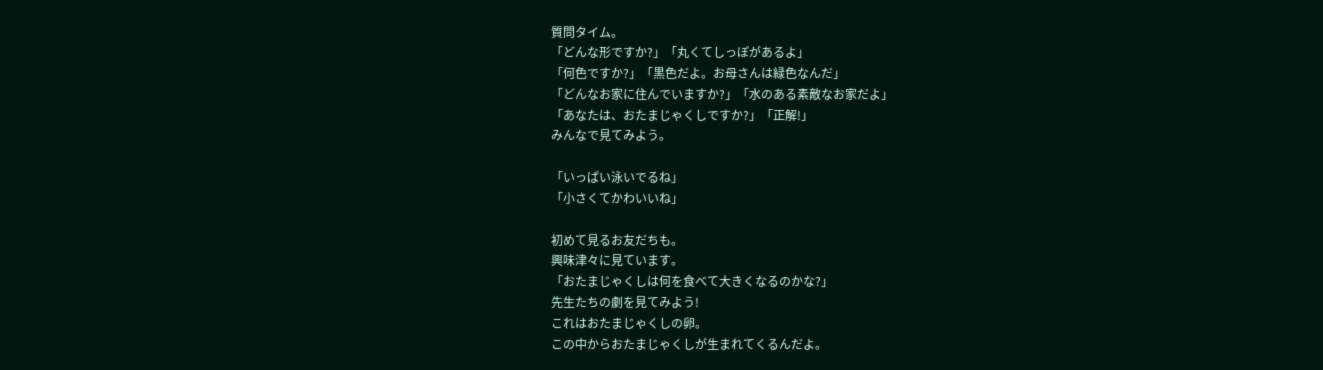質問タイム。
「どんな形ですか?」「丸くてしっぽがあるよ」
「何色ですか?」「黒色だよ。お母さんは緑色なんだ」
「どんなお家に住んでいますか?」「水のある素敵なお家だよ」
「あなたは、おたまじゃくしですか?」「正解!」
みんなで見てみよう。

「いっぱい泳いでるね」
「小さくてかわいいね」

初めて見るお友だちも。
興味津々に見ています。
「おたまじゃくしは何を食べて大きくなるのかな?」
先生たちの劇を見てみよう!
これはおたまじゃくしの卵。
この中からおたまじゃくしが生まれてくるんだよ。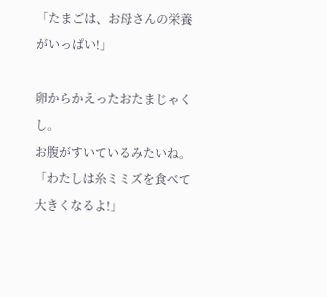「たまごは、お母さんの栄養がいっぱい!」

卵からかえったおたまじゃくし。
お腹がすいているみたいね。
「わたしは糸ミミズを食べて大きくなるよ!」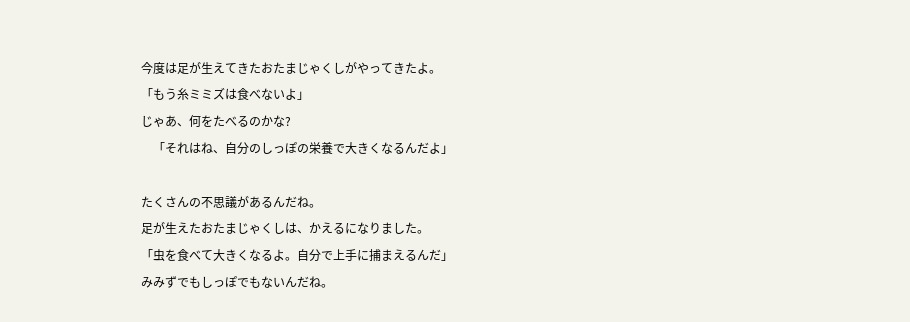今度は足が生えてきたおたまじゃくしがやってきたよ。
「もう糸ミミズは食べないよ」
じゃあ、何をたべるのかな?
    「それはね、自分のしっぽの栄養で大きくなるんだよ」

たくさんの不思議があるんだね。
足が生えたおたまじゃくしは、かえるになりました。
「虫を食べて大きくなるよ。自分で上手に捕まえるんだ」
みみずでもしっぽでもないんだね。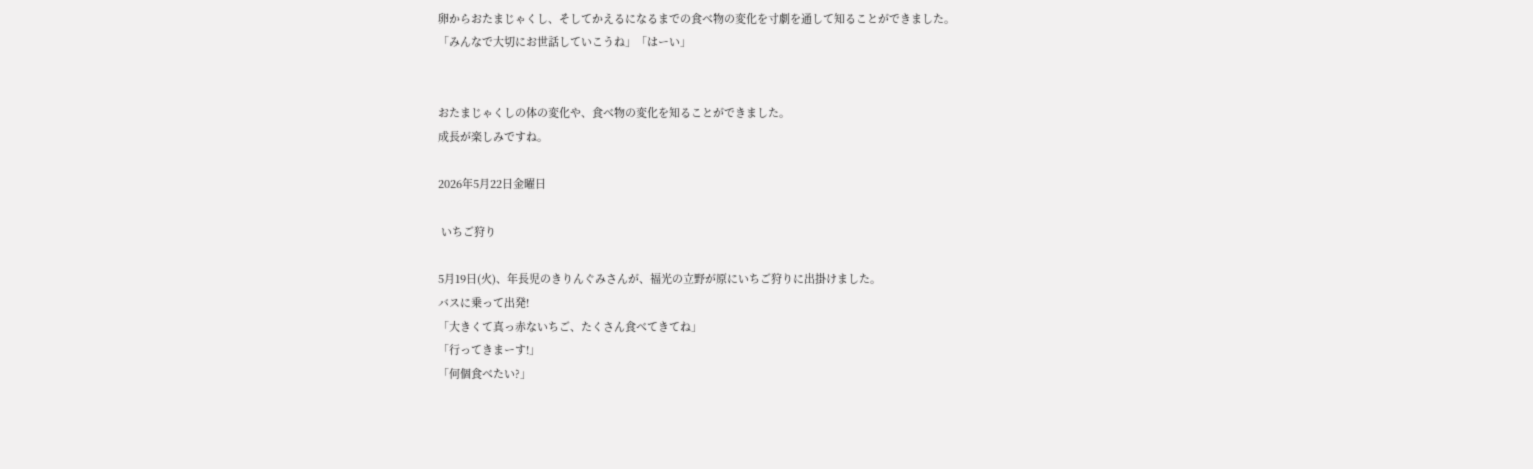卵からおたまじゃくし、そしてかえるになるまでの食べ物の変化を寸劇を通して知ることができました。
「みんなで大切にお世話していこうね」「はーい」


おたまじゃくしの体の変化や、食べ物の変化を知ることができました。
成長が楽しみですね。

2026年5月22日金曜日

 いちご狩り

5月19日(火)、年長児のきりんぐみさんが、福光の立野が原にいちご狩りに出掛けました。
バスに乗って出発!
「大きくて真っ赤ないちご、たくさん食べてきてね」
「行ってきまーす!」
「何個食べたい?」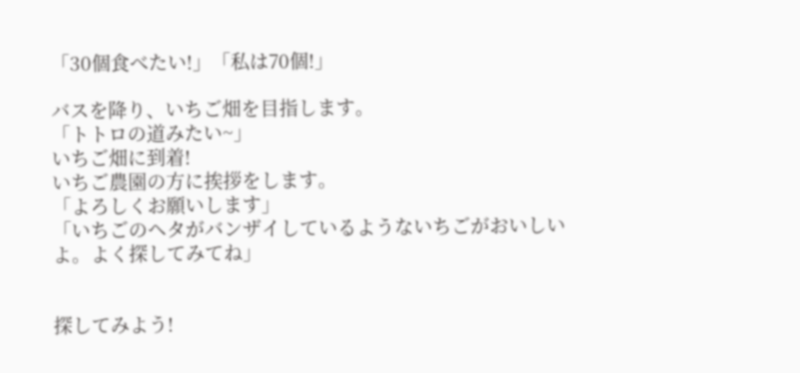「30個食べたい!」「私は70個!」

バスを降り、いちご畑を目指します。
「トトロの道みたい~」
いちご畑に到着!
いちご農園の方に挨拶をします。
「よろしくお願いします」
「いちごのヘタがバンザイしているようないちごがおいしいよ。よく探してみてね」


探してみよう!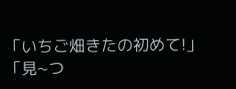「いちご畑きたの初めて!」
「見~つ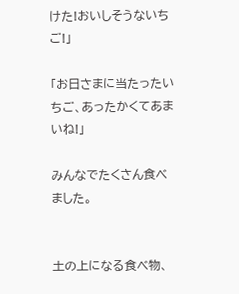けた!おいしそうないちご!」

「お日さまに当たったいちご、あったかくてあまいね!」

みんなでたくさん食べました。


土の上になる食べ物、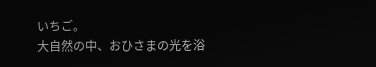いちご。
大自然の中、おひさまの光を浴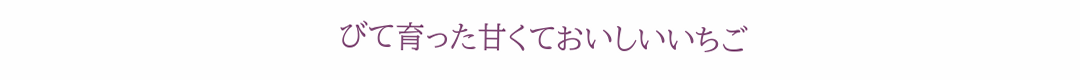びて育った甘くておいしいいちご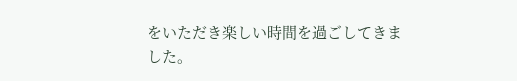をいただき楽しい時間を過ごしてきました。